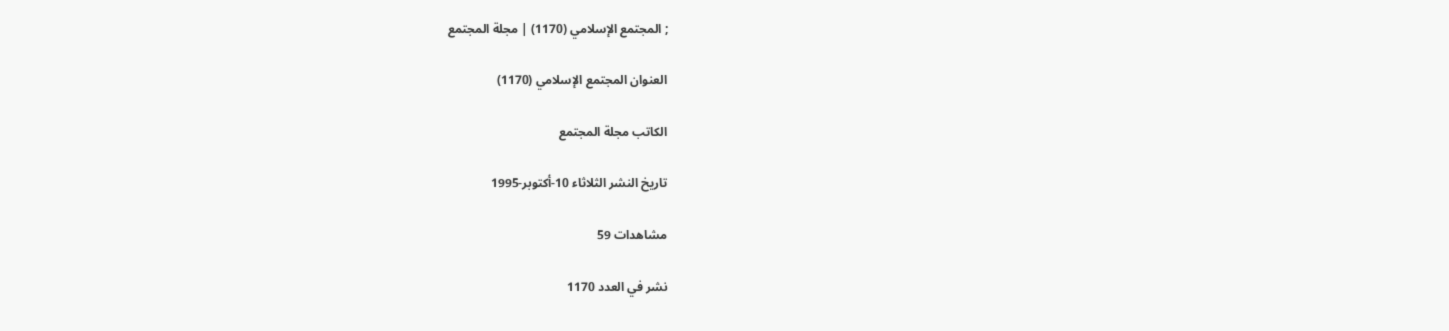; المجتمع الإسلامي (1170) | مجلة المجتمع

العنوان المجتمع الإسلامي (1170)

الكاتب مجلة المجتمع

تاريخ النشر الثلاثاء 10-أكتوبر-1995

مشاهدات 59

نشر في العدد 1170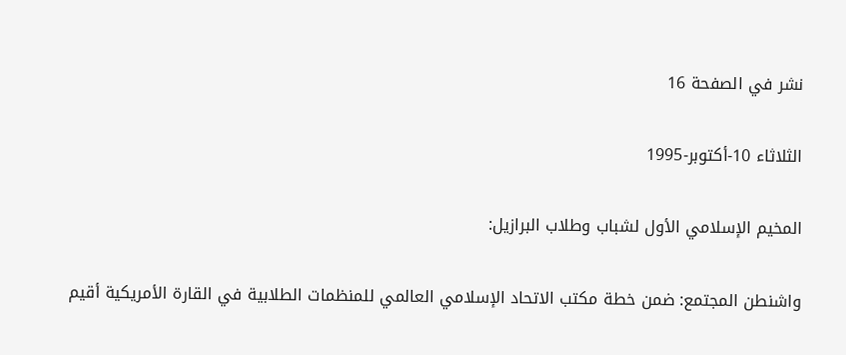نشر في الصفحة 16

الثلاثاء 10-أكتوبر-1995

المخيم الإسلامي الأول لشباب وطلاب البرازيل:

واشنطن المجتمع: ضمن خطة مكتب الاتحاد الإسلامي العالمي للمنظمات الطلابية في القارة الأمريكية أقيم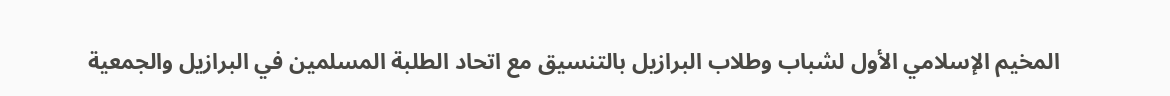المخيم الإسلامي الأول لشباب وطلاب البرازيل بالتنسيق مع اتحاد الطلبة المسلمين في البرازيل والجمعية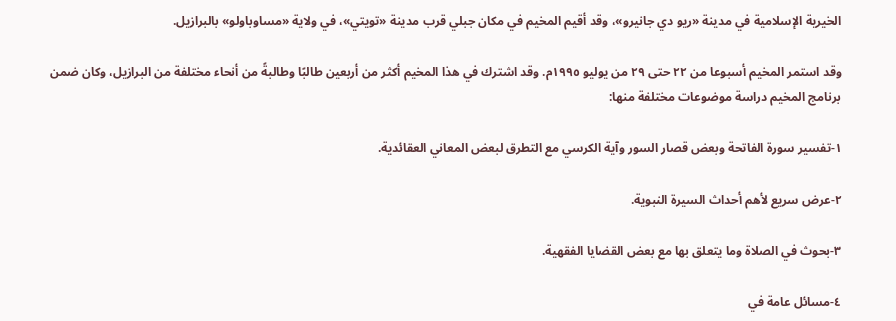الخيرية الإسلامية في مدينة «ريو دي جانيرو»، وقد أقيم المخيم في مكان جبلي قرب مدينة «تويتي»، في ولاية «مساوباولو» بالبرازيل.

وقد استمر المخيم أسبوعا من ٢٢ حتى ٢٩ من يوليو ١٩٩٥م. وقد اشترك في هذا المخيم أكثر من أربعين طالبًا وطالبةً من أنحاء مختلفة من البرازيل، وكان ضمن برنامج المخيم دراسة موضوعات مختلفة منها:

١-تفسير سورة الفاتحة وبعض قصار السور وآية الكرسي مع التطرق لبعض المعاني العقائدية.

٢-عرض سريع لأهم أحداث السيرة النبوية.

٣-بحوث في الصلاة وما يتعلق بها مع بعض القضايا الفقهية.

٤-مسائل عامة في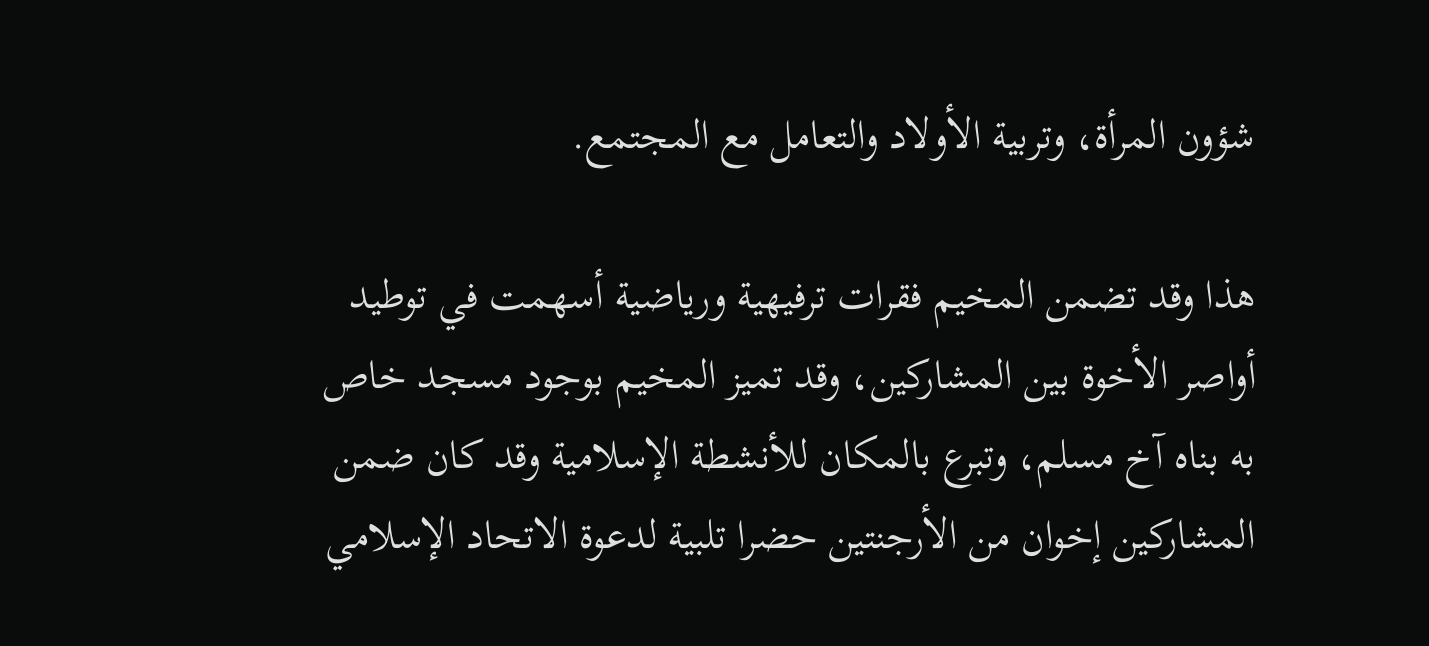شؤون المرأة، وتربية الأولاد والتعامل مع المجتمع.

هذا وقد تضمن المخيم فقرات ترفيهية ورياضية أسهمت في توطيد أواصر الأخوة بين المشاركين، وقد تميز المخيم بوجود مسجد خاص به بناه آخ مسلم، وتبرع بالمكان للأنشطة الإسلامية وقد كان ضمن المشاركين إخوان من الأرجنتين حضرا تلبية لدعوة الاتحاد الإسلامي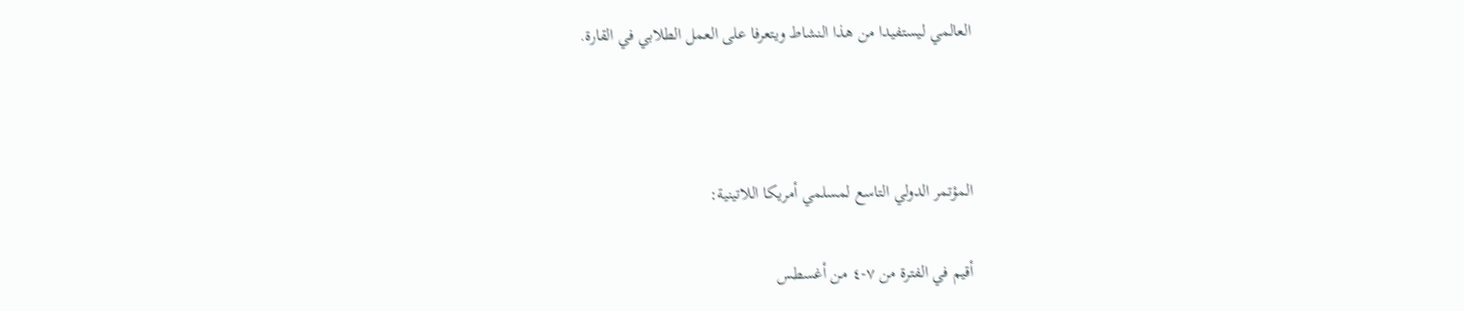العالمي ليستفيدا من هذا النشاط ويتعرفا على العمل الطلابي في القارة.



المؤتمر الدولي التاسع لمسلمي أمريكا اللاتينية:

أقيم في الفترة من ٧-٤ من أغسطس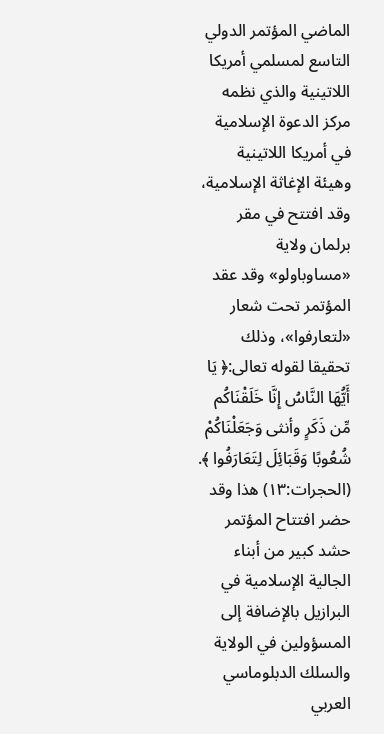الماضي المؤتمر الدولي التاسع لمسلمي أمريكا اللاتينية والذي نظمه مركز الدعوة الإسلامية في أمريكا اللاتينية وهيئة الإغاثة الإسلامية، وقد افتتح في مقر برلمان ولاية «مساوباولو» وقد عقد المؤتمر تحت شعار «لتعارفوا»، وذلك تحقيقا لقوله تعالى:﴿ يَا أَيُّهَا النَّاسُ إِنَّا خَلَقْنَاكُم مِّن ذَكَرٍ وأنثى وَجَعَلْنَاكُمْ شُعُوبًا وَقَبَائِلَ لِتَعَارَفُوا ﴾. (الحجرات:١٣) هذا وقد حضر افتتاح المؤتمر حشد كبير من أبناء الجالية الإسلامية في البرازيل بالإضافة إلى المسؤولين في الولاية والسلك الدبلوماسي العربي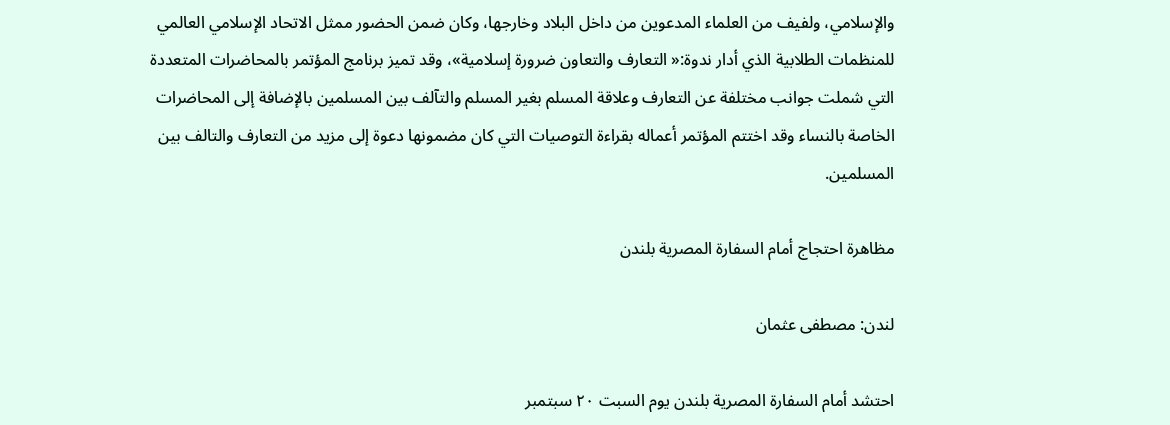والإسلامي، ولفيف من العلماء المدعوين من داخل البلاد وخارجها، وكان ضمن الحضور ممثل الاتحاد الإسلامي العالمي للمنظمات الطلابية الذي أدار ندوة:« التعارف والتعاون ضرورة إسلامية»، وقد تميز برنامج المؤتمر بالمحاضرات المتعددة التي شملت جوانب مختلفة عن التعارف وعلاقة المسلم بغير المسلم والتآلف بين المسلمين بالإضافة إلى المحاضرات الخاصة بالنساء وقد اختتم المؤتمر أعماله بقراءة التوصيات التي كان مضمونها دعوة إلى مزيد من التعارف والتالف بين المسلمين.

مظاهرة احتجاج أمام السفارة المصرية بلندن

لندن: مصطفى عثمان

احتشد أمام السفارة المصرية بلندن يوم السبت ٢٠ سبتمبر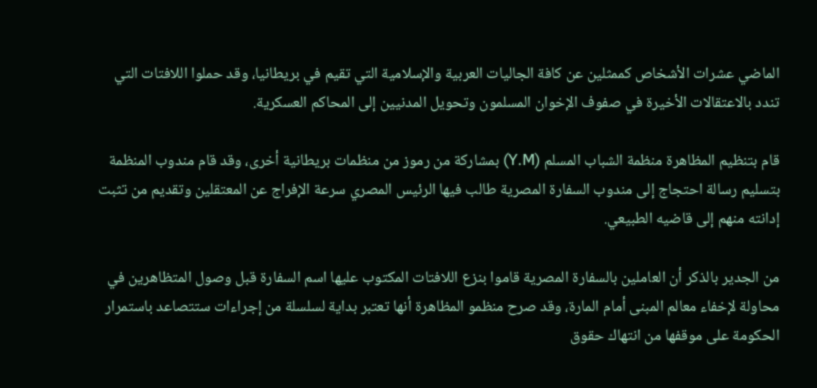الماضي عشرات الأشخاص كممثلين عن كافة الجاليات العربية والإسلامية التي تقيم في بريطانيا، وقد حملوا اللافتات التي تندد بالاعتقالات الأخيرة في صفوف الإخوان المسلمون وتحويل المدنيين إلى المحاكم العسكرية.

قام بتنظيم المظاهرة منظمة الشباب المسلم (Y.M) بمشاركة من رموز من منظمات بريطانية أخرى، وقد قام مندوب المنظمة بتسليم رسالة احتجاج إلى مندوب السفارة المصرية طالب فيها الرئيس المصري سرعة الإفراج عن المعتقلين وتقديم من تثبت إدانته منهم إلى قاضيه الطبيعي.

من الجدير بالذكر أن العاملين بالسفارة المصرية قاموا بنزع اللافتات المكتوب عليها اسم السفارة قبل وصول المتظاهرين في محاولة لإخفاء معالم المبنى أمام المارة، وقد صرح منظمو المظاهرة أنها تعتبر بداية لسلسلة من إجراءات ستتصاعد باستمرار الحكومة على موقفها من انتهاك حقوق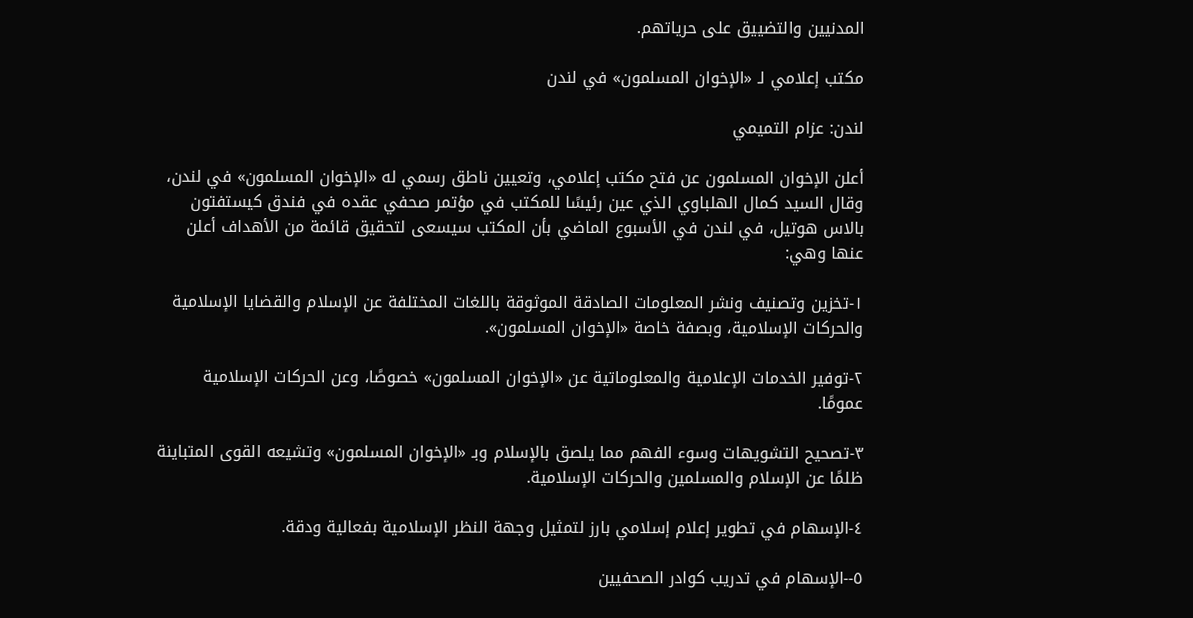المدنيين والتضييق على حرياتهم.

مكتب إعلامي لـ «الإخوان المسلمون» في لندن

لندن: عزام التميمي

أعلن الإخوان المسلمون عن فتح مكتب إعلامي، وتعيين ناطق رسمي له «الإخوان المسلمون» في لندن، وقال السيد كمال الهلباوي الذي عين رئيسًا للمكتب في مؤتمر صحفي عقده في فندق كيستفتون بالاس هوتيل، في لندن في الأسبوع الماضي بأن المكتب سيسعى لتحقيق قائمة من الأهداف أعلن عنها وهي:

١-تخزين وتصنيف ونشر المعلومات الصادقة الموثوقة باللغات المختلفة عن الإسلام والقضايا الإسلامية والحركات الإسلامية، وبصفة خاصة «الإخوان المسلمون».

٢-توفير الخدمات الإعلامية والمعلوماتية عن «الإخوان المسلمون» خصوصًا، وعن الحركات الإسلامية عمومًا.

٣-تصحيح التشويهات وسوء الفهم مما يلصق بالإسلام وبـ «الإخوان المسلمون» وتشيعه القوى المتباينة ظلمًا عن الإسلام والمسلمين والحركات الإسلامية.

٤-الإسهام في تطوير إعلام إسلامي بارز لتمثيل وجهة النظر الإسلامية بفعالية ودقة.

٥--الإسهام في تدريب كوادر الصحفيين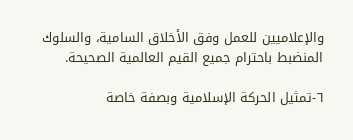والإعلاميين للعمل وفق الأخلاق السامية، والسلوك المنضبط باحترام جميع القيم العالمية الصحيحة.

٦-تمثيل الحركة الإسلامية وبصفة خاصة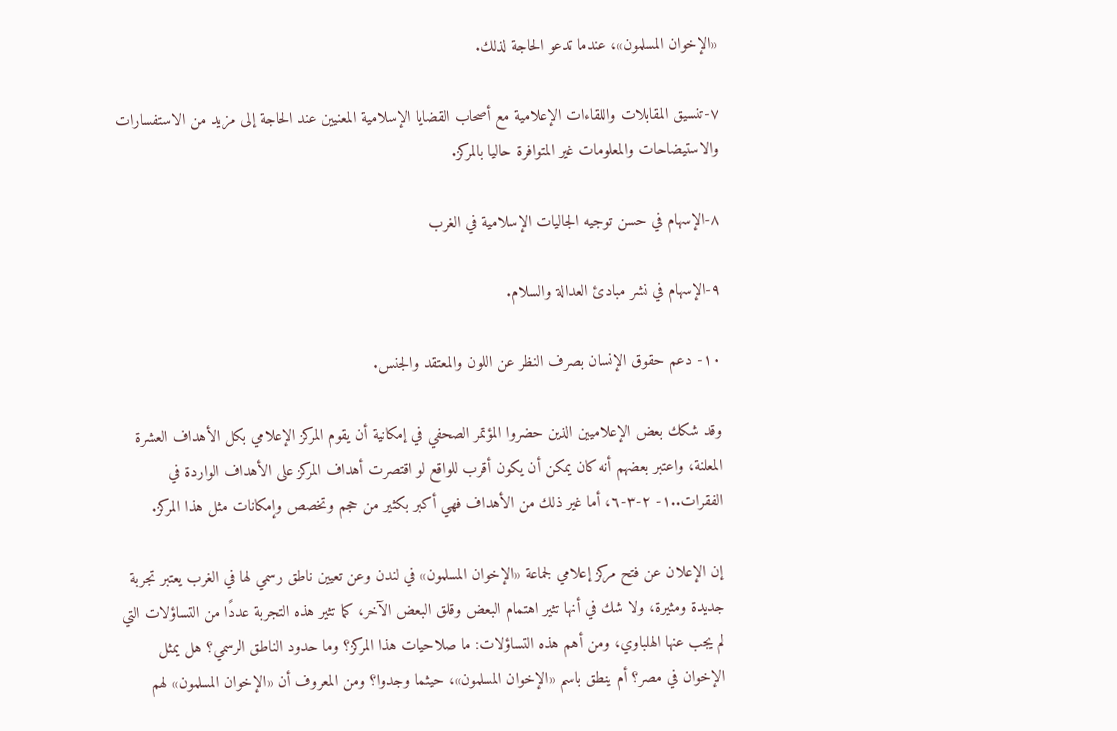«الإخوان المسلمون»، عندما تدعو الحاجة لذلك.

٧-تنسيق المقابلات واللقاءات الإعلامية مع أصحاب القضايا الإسلامية المعنيين عند الحاجة إلى مزيد من الاستفسارات والاستيضاحات والمعلومات غير المتوافرة حاليا بالمركز.

٨-الإسهام في حسن توجيه الجاليات الإسلامية في الغرب

٩-الإسهام في نشر مبادئ العدالة والسلام.

١٠- دعم حقوق الإنسان بصرف النظر عن اللون والمعتقد والجنس.

وقد شكك بعض الإعلاميين الذين حضروا المؤتمر الصحفي في إمكانية أن يقوم المركز الإعلامي بكل الأهداف العشرة المعلنة، واعتبر بعضهم أنه كان يمكن أن يكون أقرب للواقع لو اقتصرت أهداف المركز على الأهداف الواردة في الفقرات..١- ٢-٣-٦، أما غير ذلك من الأهداف فهي أكبر بكثير من حجم وتخصص وإمكانات مثل هذا المركز.

إن الإعلان عن فتح مركز إعلامي لجماعة «الإخوان المسلمون» في لندن وعن تعيين ناطق رسمي لها في الغرب يعتبر تجربة جديدة ومثيرة، ولا شك في أنها تثير اهتمام البعض وقلق البعض الآخر، كما تثير هذه التجربة عددًا من التساؤلات التي لم يجب عنها الهلباوي، ومن أهم هذه التساؤلات: ما صلاحيات هذا المركز؟ وما حدود الناطق الرسمي؟ هل يمثل الإخوان في مصر؟ أم ينطق باسم «الإخوان المسلمون»، حيثما وجدوا؟ ومن المعروف أن «الإخوان المسلمون» لهم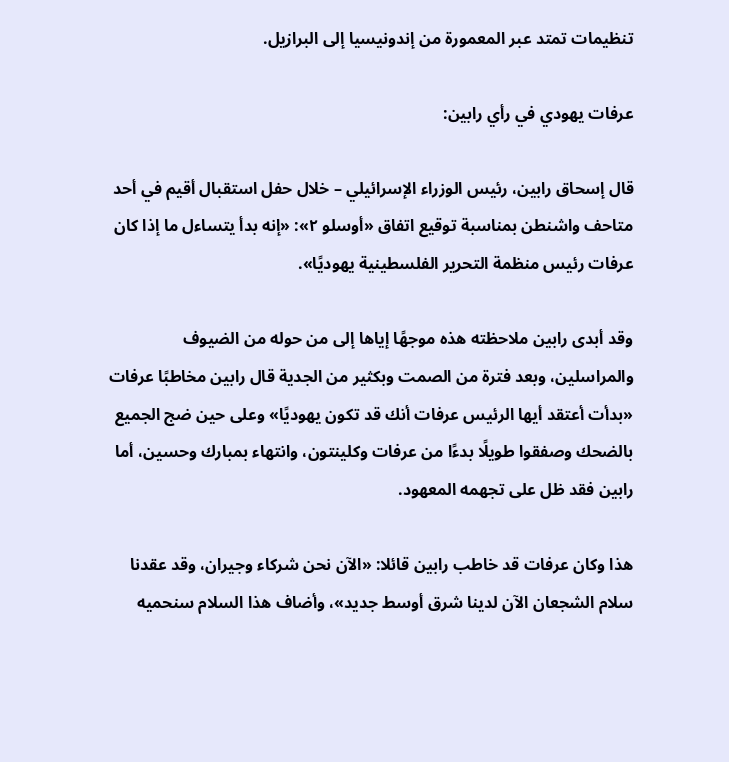تنظيمات تمتد عبر المعمورة من إندونيسيا إلى البرازيل.

عرفات يهودي في رأي رابين:

قال إسحاق رابين، رئيس الوزراء الإسرائيلي – خلال حفل استقبال أقيم في أحد متاحف واشنطن بمناسبة توقيع اتفاق «أوسلو ٢»: «إنه بدأ يتساءل ما إذا كان عرفات رئيس منظمة التحرير الفلسطينية يهوديًا».

وقد أبدى رابين ملاحظته هذه موجهًا إياها إلى من حوله من الضيوف والمراسلين، وبعد فترة من الصمت وبكثير من الجدية قال رابين مخاطبًا عرفات «بدأت أعتقد أيها الرئيس عرفات أنك قد تكون يهوديًا» وعلى حين ضج الجميع بالضحك وصفقوا طويلًا بدءًا من عرفات وكلينتون، وانتهاء بمبارك وحسين، أما رابين فقد ظل على تجهمه المعهود.

هذا وكان عرفات قد خاطب رابين قائلا: «الآن نحن شركاء وجيران، وقد عقدنا سلام الشجعان الآن لدينا شرق أوسط جديد»، وأضاف هذا السلام سنحميه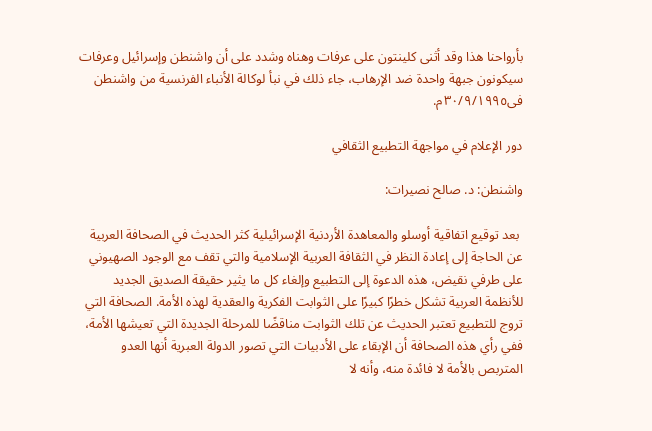بأرواحنا هذا وقد أثنى كلينتون على عرفات وهناه وشدد على أن واشنطن وإسرائيل وعرفات سيكونون جبهة واحدة ضد الإرهاب، جاء ذلك في نبأ لوكالة الأنباء الفرنسية من واشنطن فى٣٠/٩/١٩٩٥م.

دور الإعلام في مواجهة التطبيع الثقافي

واشنطن: د. صالح نصيرات:

 بعد توقيع اتفاقية أوسلو والمعاهدة الأردنية الإسرائيلية كثر الحديث في الصحافة العربية عن الحاجة إلى إعادة النظر في الثقافة العربية الإسلامية والتي تقف مع الوجود الصهيوني على طرفي نقيض، هذه الدعوة إلى التطبيع وإلغاء كل ما يثير حقيقة الصديق الجديد للأنظمة العربية تشكل خطرًا كبيرًا على الثوابت الفكرية والعقدية لهذه الأمة. الصحافة التي تروج للتطبيع تعتبر الحديث عن تلك الثوابت مناقضًا للمرحلة الجديدة التي تعيشها الأمة، ففي رأي هذه الصحافة أن الإبقاء على الأدبيات التي تصور الدولة العبرية أنها العدو المتربص بالأمة لا فائدة منه، وأنه لا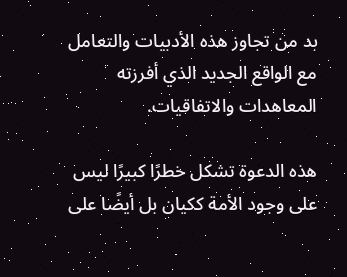بد من تجاوز هذه الأدبيات والتعامل مع الواقع الجديد الذي أفرزته المعاهدات والاتفاقيات.

هذه الدعوة تشكل خطرًا كبيرًا ليس على وجود الأمة ككيان بل أيضًا على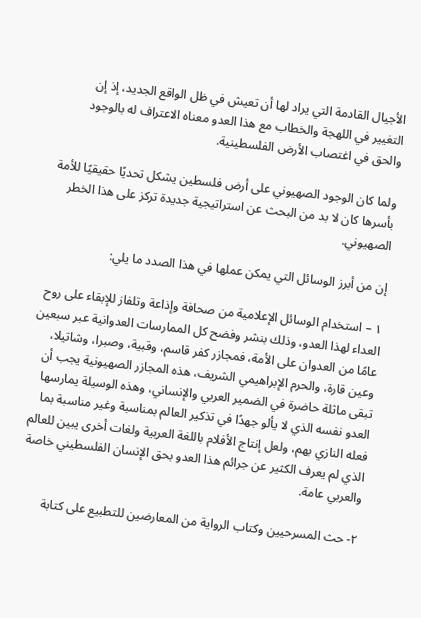الأجيال القادمة التي يراد لها أن تعيش في ظل الواقع الجديد، إذ إن التغيير في اللهجة والخطاب مع هذا العدو معناه الاعتراف له بالوجود والحق في اغتصاب الأرض الفلسطينية.

ولما كان الوجود الصهيوني على أرض فلسطين يشكل تحديًا حقيقيًا للأمة بأسرها كان لا بد من البحث عن استراتيجية جديدة تركز على هذا الخطر الصهيوني.

إن من أبرز الوسائل التي يمكن عملها في هذا الصدد ما يلي:

١ – استخدام الوسائل الإعلامية من صحافة وإذاعة وتلفاز للإبقاء على روح العداء لهذا العدو، وذلك بنشر وفضح كل الممارسات العدوانية عبر سبعين عامًا من العدوان على الأمة، فمجازر كفر قاسم، وقبية، وصبرا، وشاتيلا، وعين قارة، والحرم الإبراهيمي الشريف، هذه المجازر الصهيونية يجب أن تبقى ماثلة حاضرة في الضمير العربي والإنساني، وهذه الوسيلة يمارسها العدو نفسه الذي لا يألو جهدًا في تذكير العالم بمناسبة وغير مناسبة بما فعله النازي بهم، ولعل إنتاج الأفلام باللغة العربية ولغات أخرى يبين للعالم الذي لم يعرف الكثير عن جرائم هذا العدو بحق الإنسان الفلسطيني خاصة والعربي عامة.

٢- حث المسرحيين وكتاب الرواية من المعارضين للتطبيع على كتابة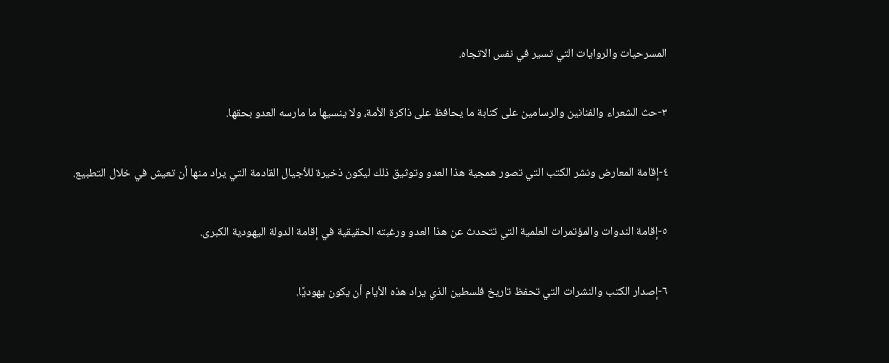المسرحيات والروايات التي تسير في نفس الاتجاه.

٣-حث الشعراء والفنانين والرسامين على كتابة ما يحافظ على ذاكرة الأمة، ولا ينسيها ما مارسه العدو بحقها.

٤-إقامة المعارض ونشر الكتب التي تصور همجية هذا العدو وتوثيق ذلك ليكون ذخيرة للأجيال القادمة التي يراد منها أن تعيش في خلال التطبيع.

٥-إقامة الندوات والمؤتمرات العلمية التي تتحدث عن هذا العدو ورغبته الحقيقية في إقامة الدولة اليهودية الكبرى.

٦-إصدار الكتب والنشرات التي تحفظ تاريخ فلسطين الذي يراد هذه الأيام أن يكون يهوديًا.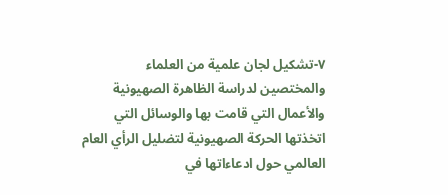٧-تشكيل لجان علمية من العلماء والمختصين لدراسة الظاهرة الصهيونية والأعمال التي قامت بها والوسائل التي اتخذتها الحركة الصهيونية لتضليل الرأي العام العالمي حول ادعاءاتها في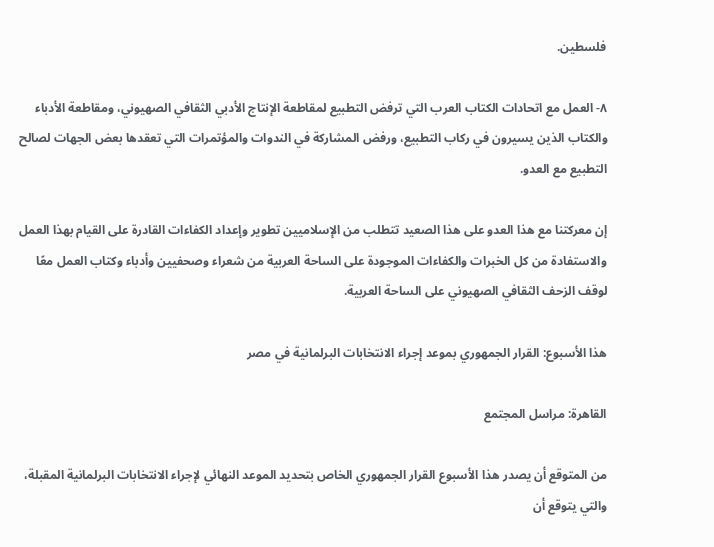فلسطين.

٨- العمل مع اتحادات الكتاب العرب التي ترفض التطبيع لمقاطعة الإنتاج الأدبي الثقافي الصهيوني، ومقاطعة الأدباء والكتاب الذين يسيرون في ركاب التطبيع، ورفض المشاركة في الندوات والمؤتمرات التي تعقدها بعض الجهات لصالح التطبيع مع العدو.

إن معركتنا مع هذا العدو على هذا الصعيد تتطلب من الإسلاميين تطوير وإعداد الكفاءات القادرة على القيام بهذا العمل والاستفادة من كل الخبرات والكفاءات الموجودة على الساحة العربية من شعراء وصحفيين وأدباء وكتاب العمل معًا لوقف الزحف الثقافي الصهيوني على الساحة العربية.

هذا الأسبوع: القرار الجمهوري بموعد إجراء الانتخابات البرلمانية في مصر

القاهرة: مراسل المجتمع

من المتوقع أن يصدر هذا الأسبوع القرار الجمهوري الخاص بتحديد الموعد النهائي لإجراء الانتخابات البرلمانية المقبلة، والتي يتوقع أن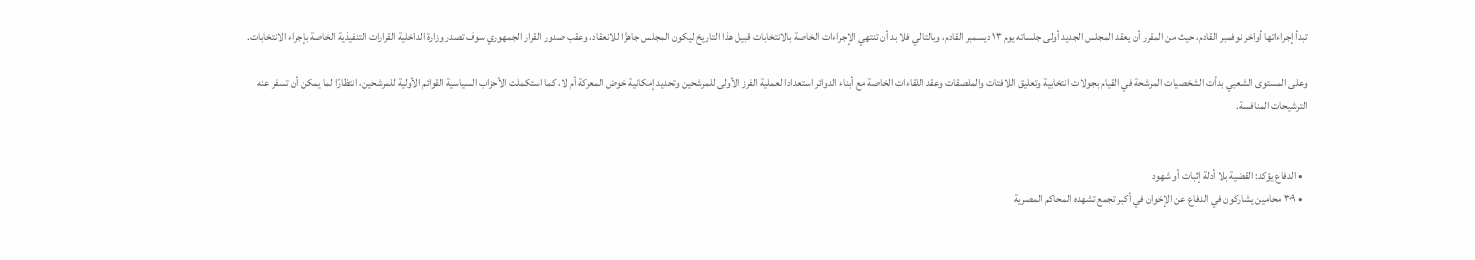تبدأ إجراءاتها أواخر نوفمبر القادم، حيث من المقرر أن يعقد المجلس الجديد أولى جلساته يوم ١٣ ديسمبر القادم، وبالتالي فلا بد أن تنتهي الإجراءات الخاصة بالانتخابات قبيل هذا التاريخ ليكون المجلس جاهزًا للانعقاد، وعقب صدور القرار الجمهوري سوف تصدر وزارة الداخلية القرارات التنفيذية الخاصة بإجراء الانتخابات.

وعلى المستوى الشعبي بدأت الشخصيات المرشحة في القيام بجولات انتخابية وتعليق اللافتات والملصقات وعقد اللقاءات الخاصة مع أبناء الدوائر استعدادا لعملية الفرز الأولى للمرشحين وتحديد إمكانية خوض المعركة أم لا، كما استكملت الأحزاب السياسية القوائم الأولية للمرشحين، انتظارًا لما يمكن أن تسفر عنه الترشيحات المنافسة.


  • الدفاع يؤكد: القضية بلا أدلة إثبات أو شهود
  • ٣٠٩ محامين يشاركون في الدفاع عن الإخوان في أكبر تجمع تشهده المحاكم المصرية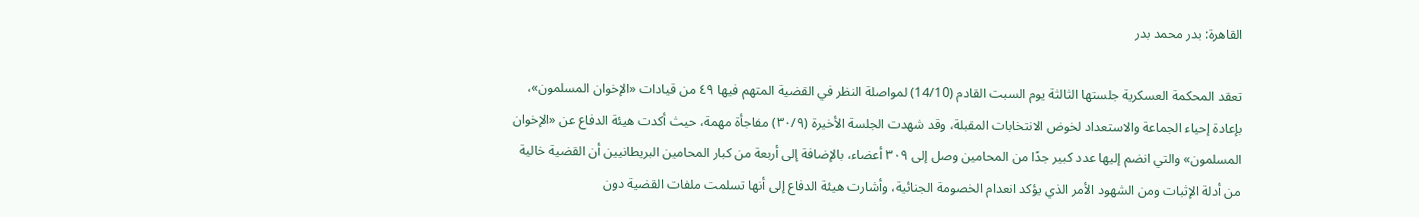القاهرة: بدر محمد بدر

تعقد المحكمة العسكرية جلستها الثالثة يوم السبت القادم (14/10) لمواصلة النظر في القضية المتهم فيها ٤٩ من قيادات «الإخوان المسلمون»، بإعادة إحياء الجماعة والاستعداد لخوض الانتخابات المقبلة، وقد شهدت الجلسة الأخيرة (٣٠/٩) مفاجأة مهمة، حيث أكدت هيئة الدفاع عن «الإخوان المسلمون» والتي انضم إليها عدد كبير جدًا من المحامين وصل إلى ۳۰۹ أعضاء، بالإضافة إلى أربعة من كبار المحامين البريطانيين أن القضية خالية من أدلة الإثبات ومن الشهود الأمر الذي يؤكد انعدام الخصومة الجنائية، وأشارت هيئة الدفاع إلى أنها تسلمت ملفات القضية دون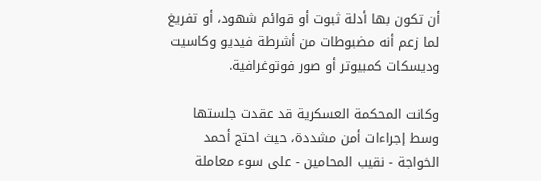أن تكون بها أدلة ثبوت أو قوائم شهود، أو تفريغ لما زعم أنه مضبوطات من أشرطة فيديو وكاسيت وديسكات كمبيوتر أو صور فوتوغرافية.

وكانت المحكمة العسكرية قد عقدت جلستها وسط إجراءات أمن مشددة، حيث احتج أحمد الخواجة - نقيب المحامين - على سوء معاملة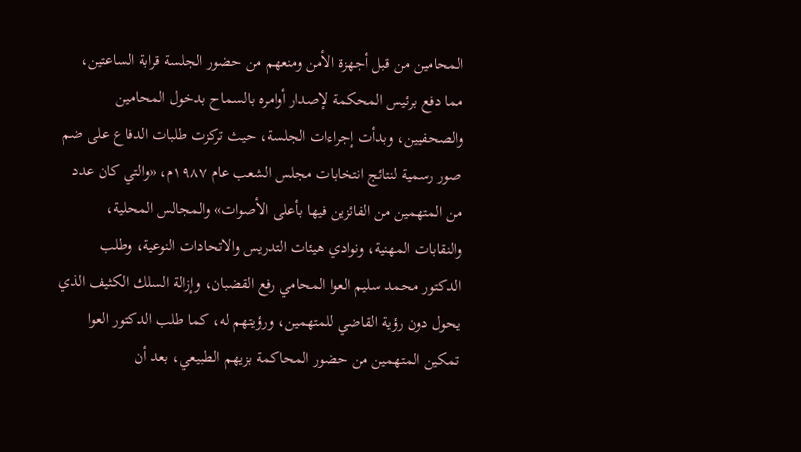المحامين من قبل أجهزة الأمن ومنعهم من حضور الجلسة قرابة الساعتين، مما دفع برئيس المحكمة لإصدار أوامره بالسماح بدخول المحامين والصحفيين، وبدأت إجراءات الجلسة، حيث تركزت طلبات الدفاع على ضم صور رسمية لنتائج انتخابات مجلس الشعب عام ۱۹۸۷م، «والتي كان عدد من المتهمين من الفائزين فيها بأعلى الأصوات» والمجالس المحلية، والنقابات المهنية، ونوادي هيئات التدريس والاتحادات النوعية، وطلب الدكتور محمد سليم العوا المحامي رفع القضبان، وإزالة السلك الكثيف الذي يحول دون رؤية القاضي للمتهمين، ورؤيتهم له، كما طلب الدكتور العوا تمكين المتهمين من حضور المحاكمة بزيهم الطبيعي، بعد أن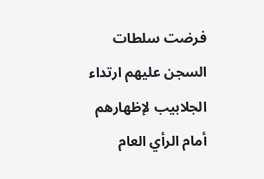فرضت سلطات السجن عليهم ارتداء الجلابيب لإظهارهم أمام الرأي العام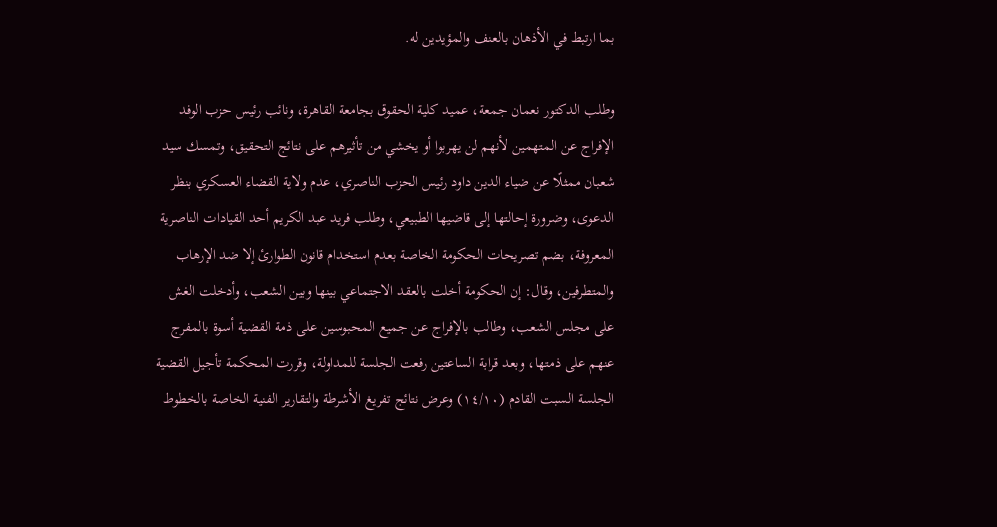بما ارتبط في الأذهان بالعنف والمؤيدين له.

وطلب الدكتور نعمان جمعة، عميد كلية الحقوق بجامعة القاهرة، ونائب رئيس حزب الوفد الإفراج عن المتهمين لأنهم لن يهربوا أو يخشي من تأثيرهم على نتائج التحقيق، وتمسك سيد شعبان ممثلًا عن ضياء الدين داود رئيس الحزب الناصري، عدم ولاية القضاء العسكري بنظر الدعوى، وضرورة إحالتها إلى قاضيها الطبيعي، وطلب فريد عبد الكريم أحد القيادات الناصرية المعروفة، بضم تصريحات الحكومة الخاصة بعدم استخدام قانون الطوارئ إلا ضد الإرهاب والمتطرفين، وقال: إن الحكومة أخلت بالعقد الاجتماعي بينها وبين الشعب، وأدخلت الغش على مجلس الشعب، وطالب بالإفراج عن جميع المحبوسين على ذمة القضية أسوة بالمفرج عنهم على ذمتها، وبعد قرابة الساعتين رفعت الجلسة للمداولة، وقررت المحكمة تأجيل القضية الجلسة السبت القادم (١٤/١٠) وعرض نتائج تفريغ الأشرطة والتقارير الفنية الخاصة بالخطوط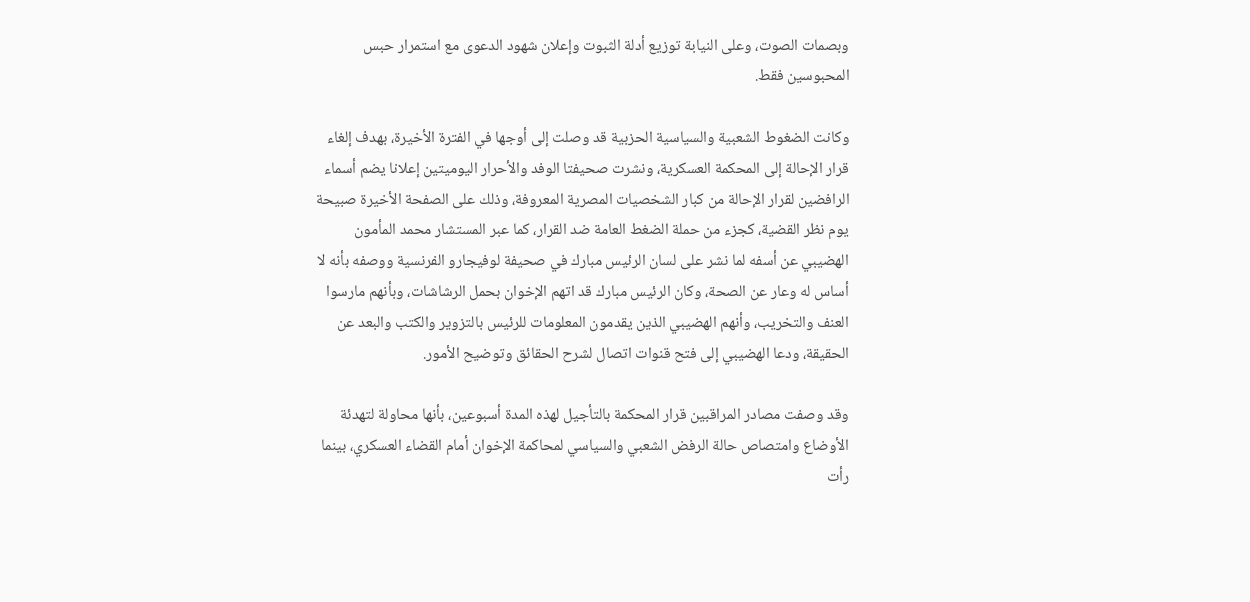وبصمات الصوت، وعلى النيابة توزيع أدلة الثبوت وإعلان شهود الدعوى مع استمرار حبس المحبوسين فقط.

وكانت الضغوط الشعبية والسياسية الحزبية قد وصلت إلى أوجها في الفترة الأخيرة، بهدف إلغاء قرار الإحالة إلى المحكمة العسكرية، ونشرت صحيفتا الوفد والأحرار اليوميتين إعلانا يضم أسماء الرافضين لقرار الإحالة من كبار الشخصيات المصرية المعروفة، وذلك على الصفحة الأخيرة صبيحة يوم نظر القضية، كجزء من حملة الضغط العامة ضد القرار، كما عبر المستشار محمد المأمون الهضيبي عن أسفه لما نشر على لسان الرئيس مبارك في صحيفة لوفيجارو الفرنسية ووصفه بأنه لا أساس له وعار عن الصحة، وكان الرئيس مبارك قد اتهم الإخوان بحمل الرشاشات، وبأنهم مارسوا العنف والتخريب، وأنهم الهضيبي الذين يقدمون المعلومات للرئيس بالتزوير والكتب والبعد عن الحقيقة، ودعا الهضيبي إلى فتح قنوات اتصال لشرح الحقائق وتوضيح الأمور.

وقد وصفت مصادر المراقبين قرار المحكمة بالتأجيل لهذه المدة أسبوعين، بأنها محاولة لتهدئة الأوضاع وامتصاص حالة الرفض الشعبي والسياسي لمحاكمة الإخوان أمام القضاء العسكري، بينما رأت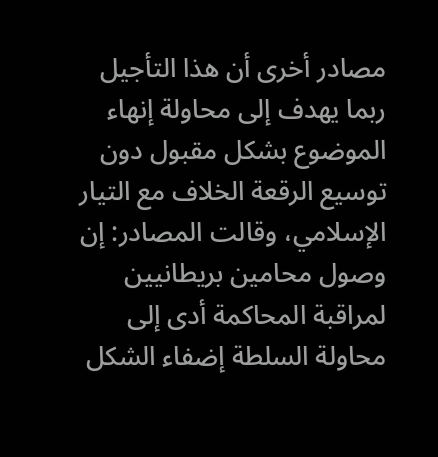مصادر أخرى أن هذا التأجيل ربما يهدف إلى محاولة إنهاء الموضوع بشكل مقبول دون توسيع الرقعة الخلاف مع التيار الإسلامي، وقالت المصادر: إن وصول محامين بريطانيين لمراقبة المحاكمة أدى إلى محاولة السلطة إضفاء الشكل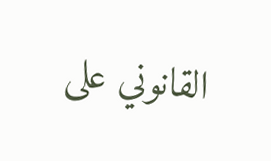القانوني على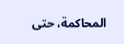المحاكمة، حتى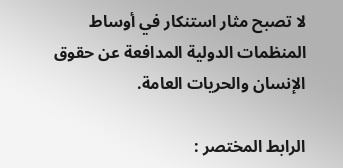لا تصبح مثار استنكار في أوساط المنظمات الدولية المدافعة عن حقوق الإنسان والحريات العامة.

الرابط المختصر :